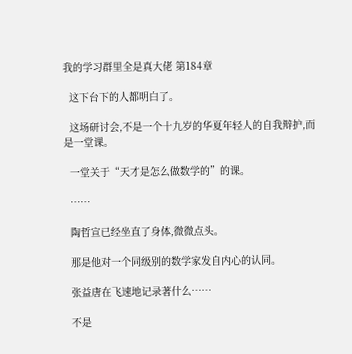我的学习群里全是真大佬 第184章

  这下台下的人都明白了。

  这场研讨会,不是一个十九岁的华夏年轻人的自我辩护,而是一堂课。

  一堂关于“天才是怎么做数学的”的课。

  ……

  陶哲宣已经坐直了身体,微微点头。

  那是他对一个同级别的数学家发自内心的认同。

  张益唐在飞速地记录著什么……

  不是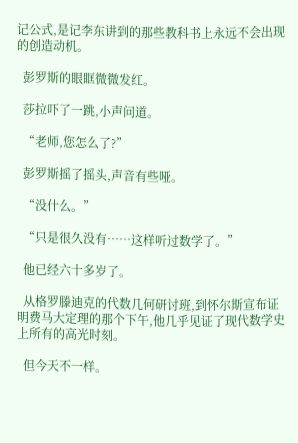记公式,是记李东讲到的那些教科书上永远不会出现的创造动机。

  彭罗斯的眼眶微微发红。

  莎拉吓了一跳,小声问道。

  “老师,您怎么了?”

  彭罗斯摇了摇头,声音有些哑。

  “没什么。”

  “只是很久没有……这样听过数学了。”

  他已经六十多岁了。

  从格罗滕迪克的代数几何研讨班,到怀尔斯宣布证明费马大定理的那个下午,他几乎见证了现代数学史上所有的高光时刻。

  但今天不一样。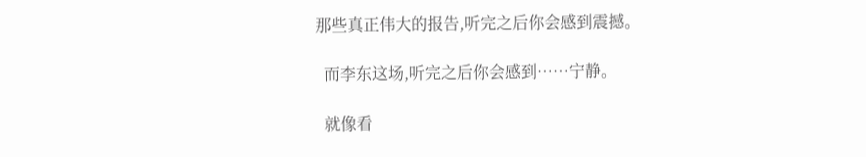那些真正伟大的报告,听完之后你会感到震撼。

  而李东这场,听完之后你会感到……宁静。

  就像看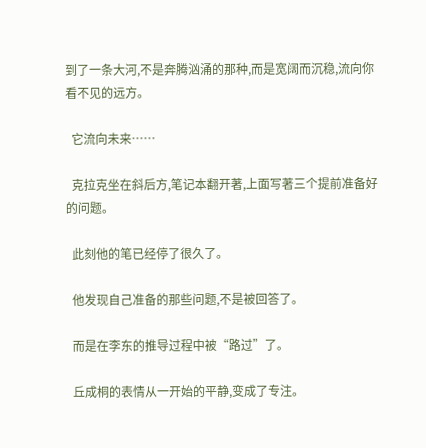到了一条大河,不是奔腾汹涌的那种,而是宽阔而沉稳,流向你看不见的远方。

  它流向未来……

  克拉克坐在斜后方,笔记本翻开著,上面写著三个提前准备好的问题。

  此刻他的笔已经停了很久了。

  他发现自己准备的那些问题,不是被回答了。

  而是在李东的推导过程中被“路过”了。

  丘成桐的表情从一开始的平静,变成了专注。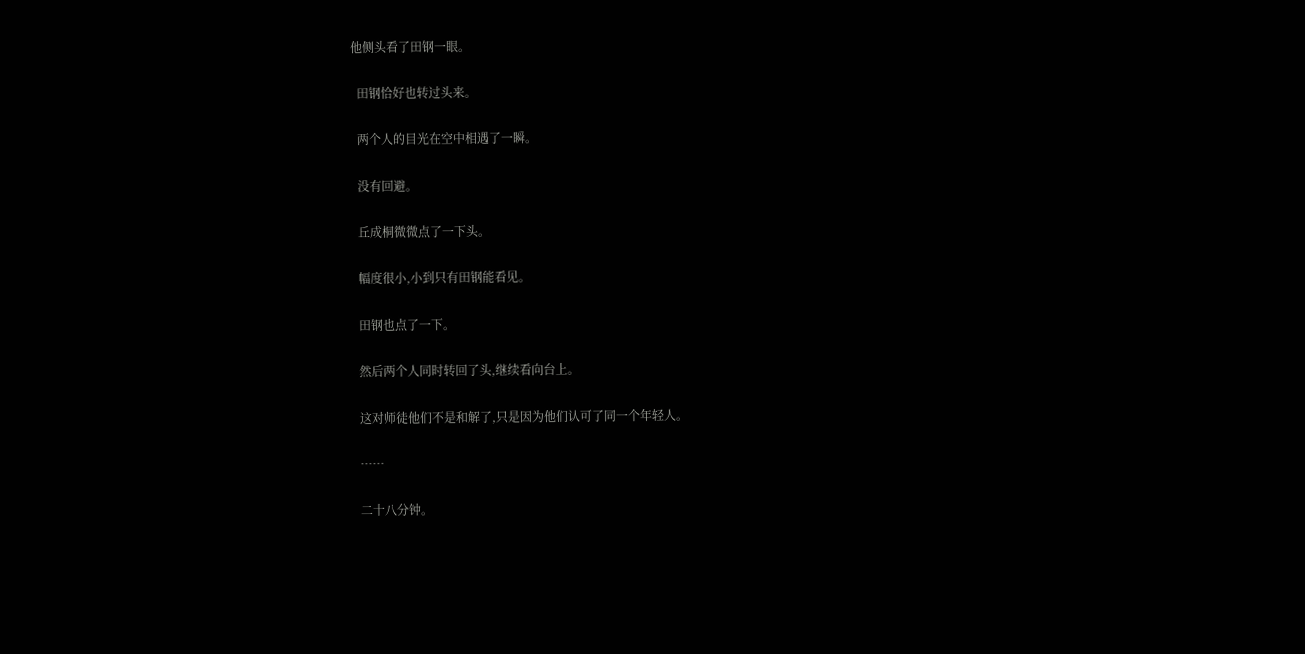他侧头看了田钢一眼。

  田钢恰好也转过头来。

  两个人的目光在空中相遇了一瞬。

  没有回避。

  丘成桐微微点了一下头。

  幅度很小,小到只有田钢能看见。

  田钢也点了一下。

  然后两个人同时转回了头,继续看向台上。

  这对师徒他们不是和解了,只是因为他们认可了同一个年轻人。

  ……

  二十八分钟。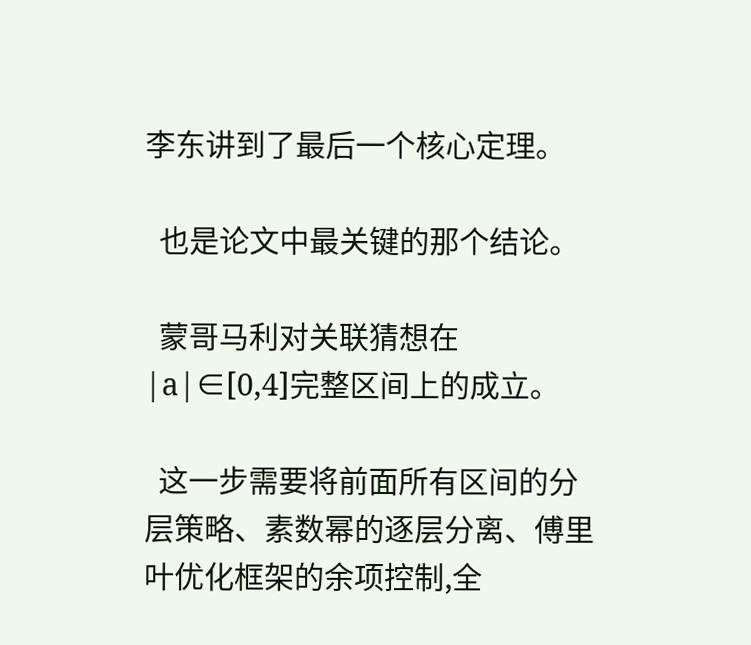李东讲到了最后一个核心定理。

  也是论文中最关键的那个结论。

  蒙哥马利对关联猜想在|a|∈[0,4]完整区间上的成立。

  这一步需要将前面所有区间的分层策略、素数幂的逐层分离、傅里叶优化框架的余项控制,全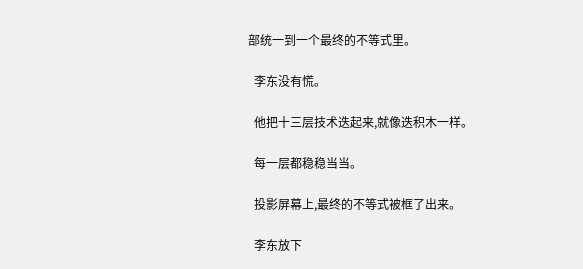部统一到一个最终的不等式里。

  李东没有慌。

  他把十三层技术迭起来,就像迭积木一样。

  每一层都稳稳当当。

  投影屏幕上,最终的不等式被框了出来。

  李东放下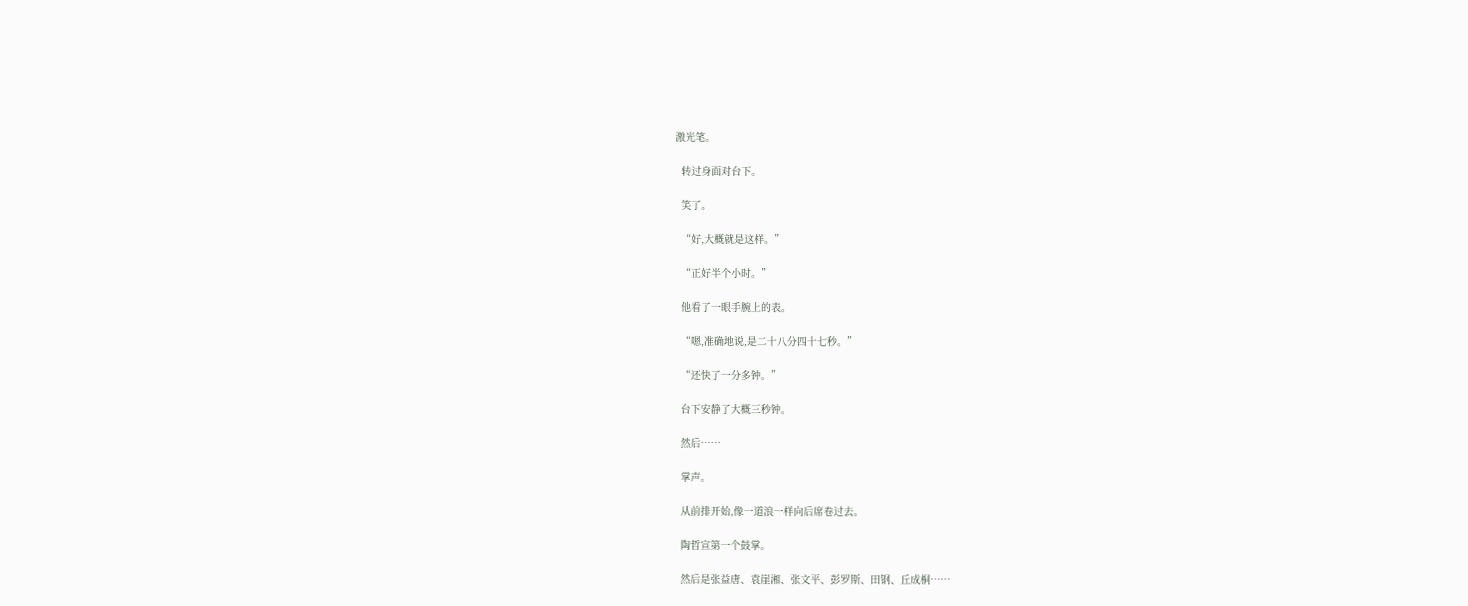激光笔。

  转过身面对台下。

  笑了。

  “好,大概就是这样。”

  “正好半个小时。”

  他看了一眼手腕上的表。

  “嗯,准确地说,是二十八分四十七秒。”

  “还快了一分多钟。”

  台下安静了大概三秒钟。

  然后……

  掌声。

  从前排开始,像一道浪一样向后席卷过去。

  陶哲宣第一个鼓掌。

  然后是张益唐、袁崖湘、张文平、彭罗斯、田钢、丘成桐……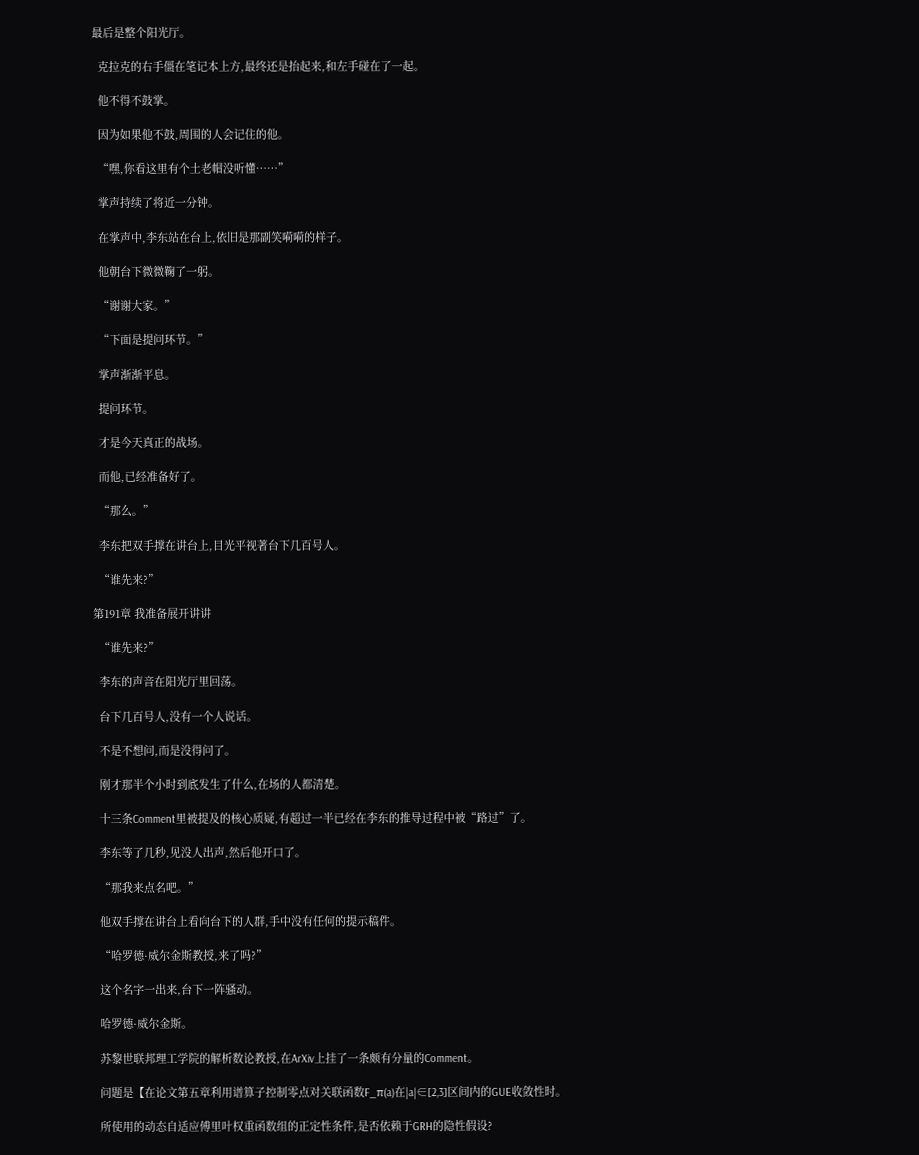最后是整个阳光厅。

  克拉克的右手僵在笔记本上方,最终还是抬起来,和左手碰在了一起。

  他不得不鼓掌。

  因为如果他不鼓,周围的人会记住的他。

  “嘿,你看这里有个土老帽没听懂……”

  掌声持续了将近一分钟。

  在掌声中,李东站在台上,依旧是那副笑嗬嗬的样子。

  他朝台下微微鞠了一躬。

  “谢谢大家。”

  “下面是提问环节。”

  掌声渐渐平息。

  提问环节。

  才是今天真正的战场。

  而他,已经准备好了。

  “那么。”

  李东把双手撑在讲台上,目光平视著台下几百号人。

  “谁先来?”

第191章 我准备展开讲讲

  “谁先来?”

  李东的声音在阳光厅里回荡。

  台下几百号人,没有一个人说话。

  不是不想问,而是没得问了。

  刚才那半个小时到底发生了什么,在场的人都清楚。

  十三条Comment里被提及的核心质疑,有超过一半已经在李东的推导过程中被“路过”了。

  李东等了几秒,见没人出声,然后他开口了。

  “那我来点名吧。”

  他双手撑在讲台上看向台下的人群,手中没有任何的提示稿件。

  “哈罗德·威尔金斯教授,来了吗?”

  这个名字一出来,台下一阵骚动。

  哈罗德·威尔金斯。

  苏黎世联邦理工学院的解析数论教授,在ArXiv上挂了一条颇有分量的Comment。

  问题是【在论文第五章利用谱算子控制零点对关联函数F_π(a)在|a|∈[2,3]区间内的GUE收敛性时。

  所使用的动态自适应傅里叶权重函数组的正定性条件,是否依赖于GRH的隐性假设?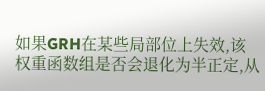如果GRH在某些局部位上失效,该权重函数组是否会退化为半正定,从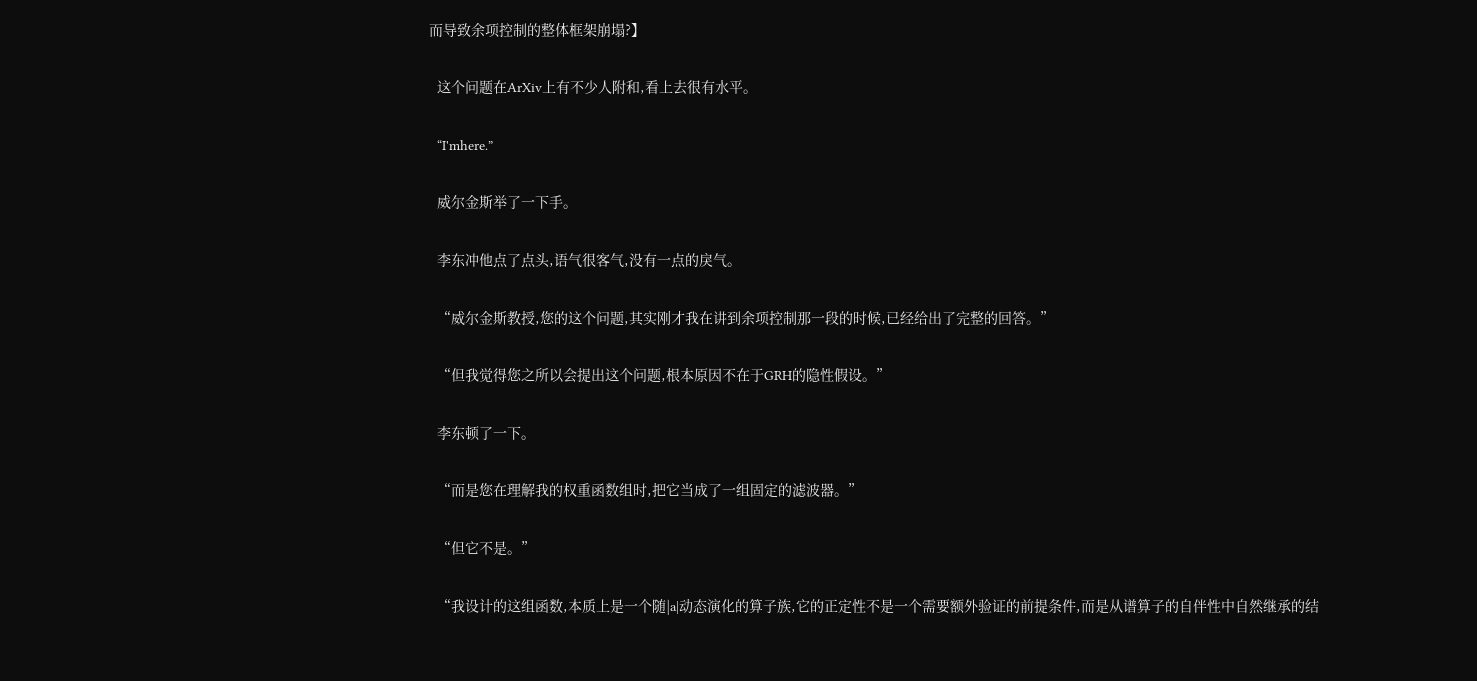而导致余项控制的整体框架崩塌?】

  这个问题在ArXiv上有不少人附和,看上去很有水平。

  “I'mhere.”

  威尔金斯举了一下手。

  李东冲他点了点头,语气很客气,没有一点的戾气。

  “威尔金斯教授,您的这个问题,其实刚才我在讲到余项控制那一段的时候,已经给出了完整的回答。”

  “但我觉得您之所以会提出这个问题,根本原因不在于GRH的隐性假设。”

  李东顿了一下。

  “而是您在理解我的权重函数组时,把它当成了一组固定的滤波器。”

  “但它不是。”

  “我设计的这组函数,本质上是一个随|a|动态演化的算子族,它的正定性不是一个需要额外验证的前提条件,而是从谱算子的自伴性中自然继承的结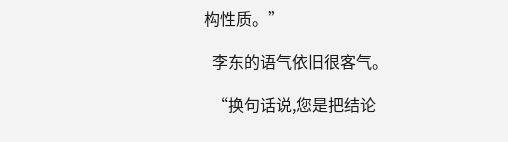构性质。”

  李东的语气依旧很客气。

  “换句话说,您是把结论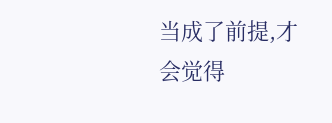当成了前提,才会觉得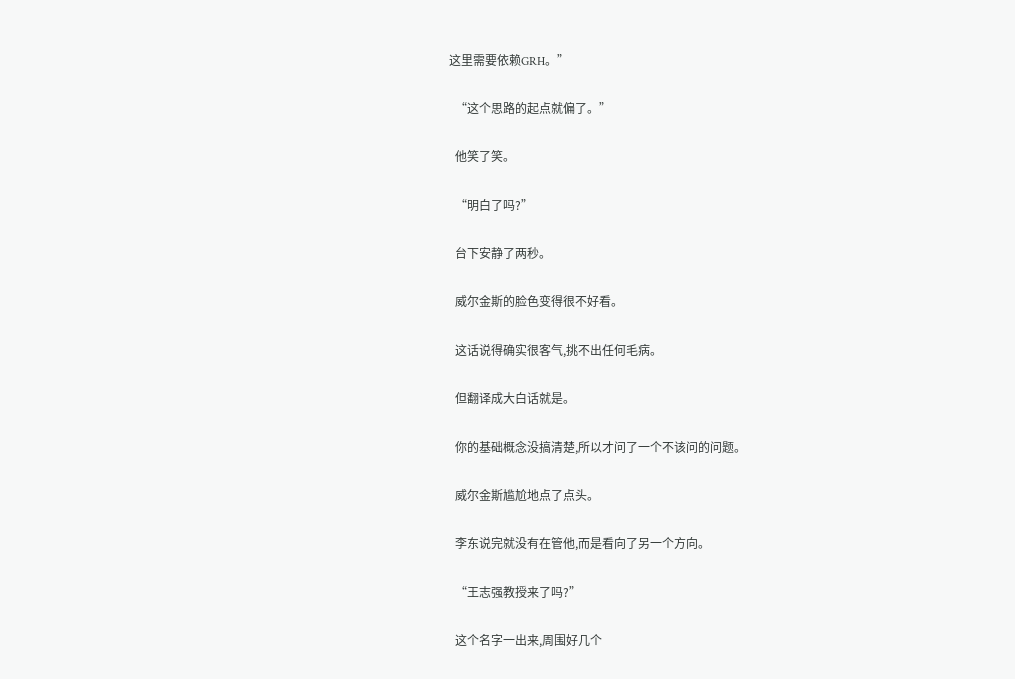这里需要依赖GRH。”

  “这个思路的起点就偏了。”

  他笑了笑。

  “明白了吗?”

  台下安静了两秒。

  威尔金斯的脸色变得很不好看。

  这话说得确实很客气,挑不出任何毛病。

  但翻译成大白话就是。

  你的基础概念没搞清楚,所以才问了一个不该问的问题。

  威尔金斯尴尬地点了点头。

  李东说完就没有在管他,而是看向了另一个方向。

  “王志强教授来了吗?”

  这个名字一出来,周围好几个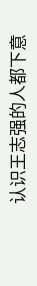认识王志强的人都下意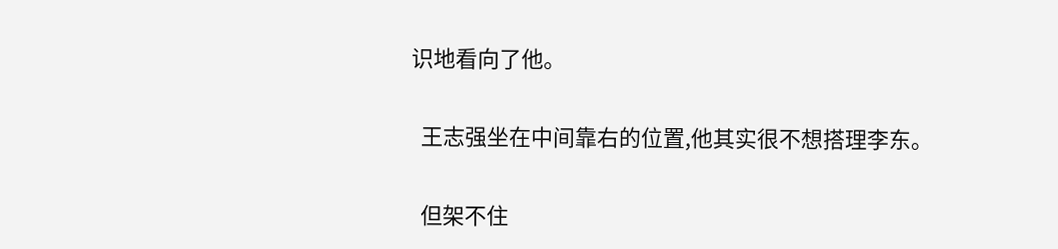识地看向了他。

  王志强坐在中间靠右的位置,他其实很不想搭理李东。

  但架不住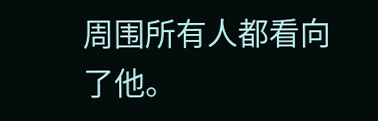周围所有人都看向了他。